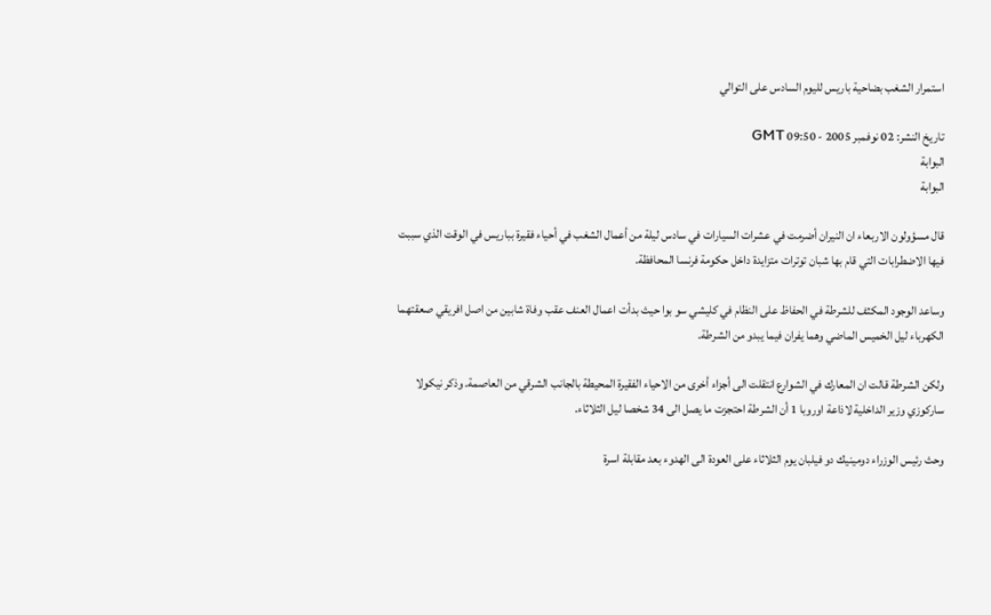استمرار الشغب بضاحية باريس لليوم السادس على التوالي

تاريخ النشر: 02 نوفمبر 2005 - 09:50 GMT
البوابة
البوابة

قال مسؤولون الاربعاء ان النيران أضرمت في عشرات السيارات في سادس ليلة من أعمال الشغب في أحياء فقيرة بباريس في الوقت الذي سببت فيها الاضطرابات التي قام بها شبان توترات متزايدة داخل حكومة فرنسا المحافظة.

وساعد الوجود المكثف للشرطة في الحفاظ على النظام في كليشي سو بوا حيث بدأت اعمال العنف عقب وفاة شابين من اصل افريقي صعقتهما الكهرباء ليل الخميس الماضي وهما يفران فيما يبدو من الشرطة.

ولكن الشرطة قالت ان المعارك في الشوارع انتقلت الى أجزاء أخرى من الاحياء الفقيرة المحيطة بالجانب الشرقي من العاصمة. وذكر نيكولا ساركوزي وزير الداخلية لاذاعة اوروبا 1 أن الشرطة احتجزت ما يصل الى 34 شخصا ليل الثلاثاء.

وحث رئيس الوزراء دومينيك دو فيلبان يوم الثلاثاء على العودة الى الهدوء بعد مقابلة اسرة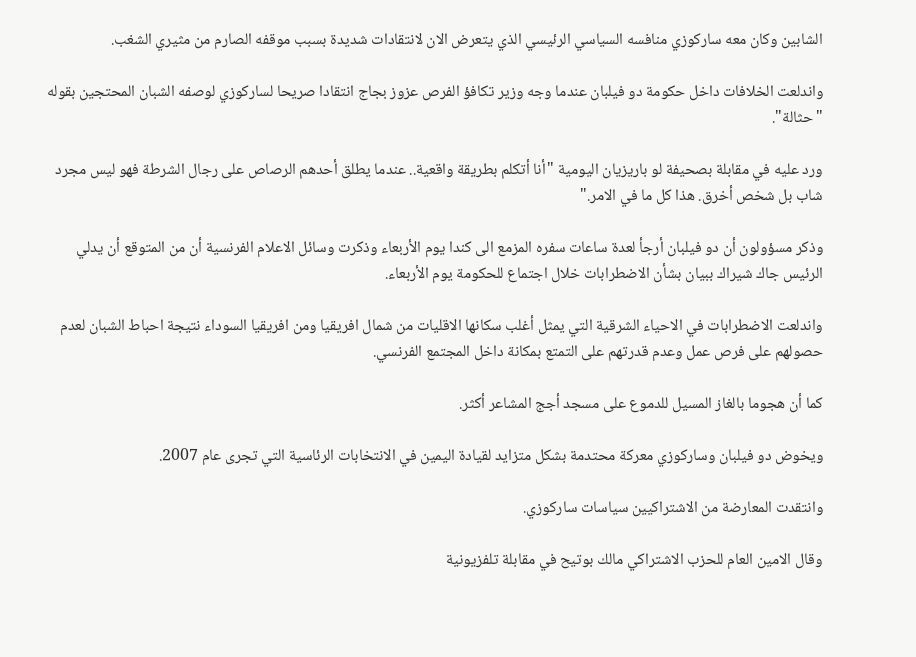الشابين وكان معه ساركوزي منافسه السياسي الرئيسي الذي يتعرض الان لانتقادات شديدة بسبب موقفه الصارم من مثيري الشغب.

واندلعت الخلافات داخل حكومة دو فيلبان عندما وجه وزير تكافؤ الفرص عزوز بجاج انتقادا صريحا لساركوزي لوصفه الشبان المحتجين بقوله "حثالة".

ورد عليه في مقابلة بصحيفة لو باريزيان اليومية "أنا أتكلم بطريقة واقعية.. عندما يطلق أحدهم الرصاص على رجال الشرطة فهو ليس مجرد شاب بل شخص أخرق. هذا كل ما في الامر."

وذكر مسؤولون أن دو فيلبان أرجأ لعدة ساعات سفره المزمع الى كندا يوم الأربعاء وذكرت وسائل الاعلام الفرنسية أن من المتوقع أن يدلي الرئيس جاك شيراك ببيان بشأن الاضطرابات خلال اجتماع للحكومة يوم الأربعاء.

واندلعت الاضطرابات في الاحياء الشرقية التي يمثل أغلب سكانها الاقليات من شمال افريقيا ومن افريقيا السوداء نتيجة احباط الشبان لعدم حصولهم على فرص عمل وعدم قدرتهم على التمتع بمكانة داخل المجتمع الفرنسي.

كما أن هجوما بالغاز المسيل للدموع على مسجد أجج المشاعر أكثر.

ويخوض دو فيلبان وساركوزي معركة محتدمة بشكل متزايد لقيادة اليمين في الانتخابات الرئاسية التي تجرى عام 2007.

وانتقدت المعارضة من الاشتراكيين سياسات ساركوزي.

وقال الامين العام للحزب الاشتراكي مالك بوتيح في مقابلة تلفزيونية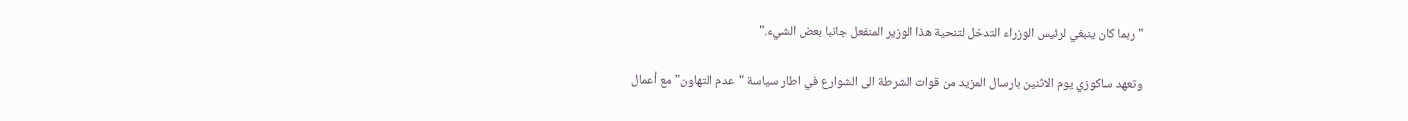"ربما كان ينبغي لرئيس الوزراء التدخل لتنحية هذا الوزير المنفعل جانبا بعض الشيء."

وتعهد ساكوزي يوم الاثنين بارسال المزيد من قوات الشرطة الى الشوارع في اطار سياسة "عدم التهاون" مع أعمال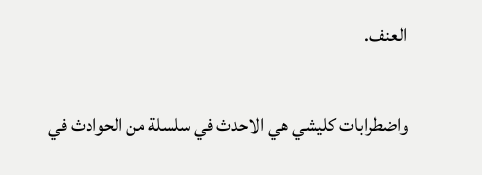العنف.

واضطرابات كليشي هي الاحدث في سلسلة من الحوادث في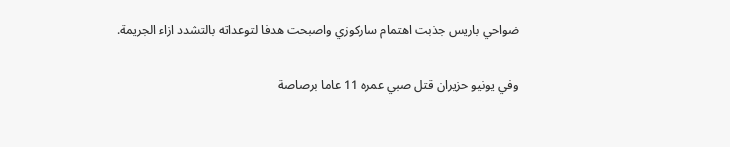ضواحي باريس جذبت اهتمام ساركوزي واصبحت هدفا لتوعداته بالتشدد ازاء الجريمة.

وفي يونيو حزيران قتل صبي عمره 11 عاما برصاصة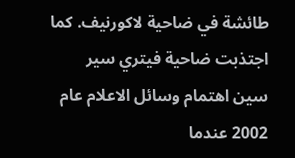طائشة في ضاحية لاكورنيف. كما اجتذبت ضاحية فيتري سير سين اهتمام وسائل الاعلام عام 2002 عندما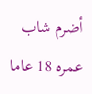أضرم شاب عمره 18 عاما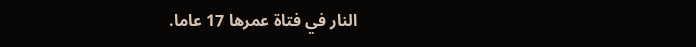النار في فتاة عمرها 17 عاما.